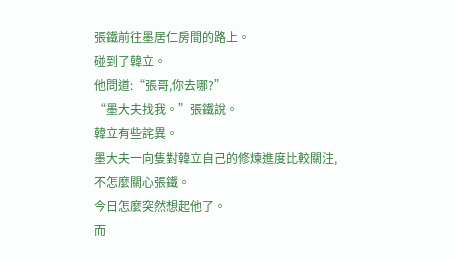張鐵前往墨居仁房間的路上。
碰到了韓立。
他問道:“張哥,你去哪?”
“墨大夫找我。”張鐵說。
韓立有些詫異。
墨大夫一向隻對韓立自己的修煉進度比較關注,不怎麼關心張鐵。
今日怎麼突然想起他了。
而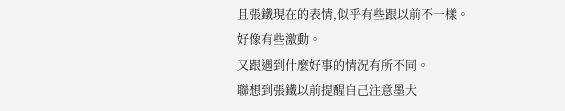且張鐵現在的表情,似乎有些跟以前不一樣。
好像有些激動。
又跟遇到什麼好事的情況有所不同。
聯想到張鐵以前提醒自己注意墨大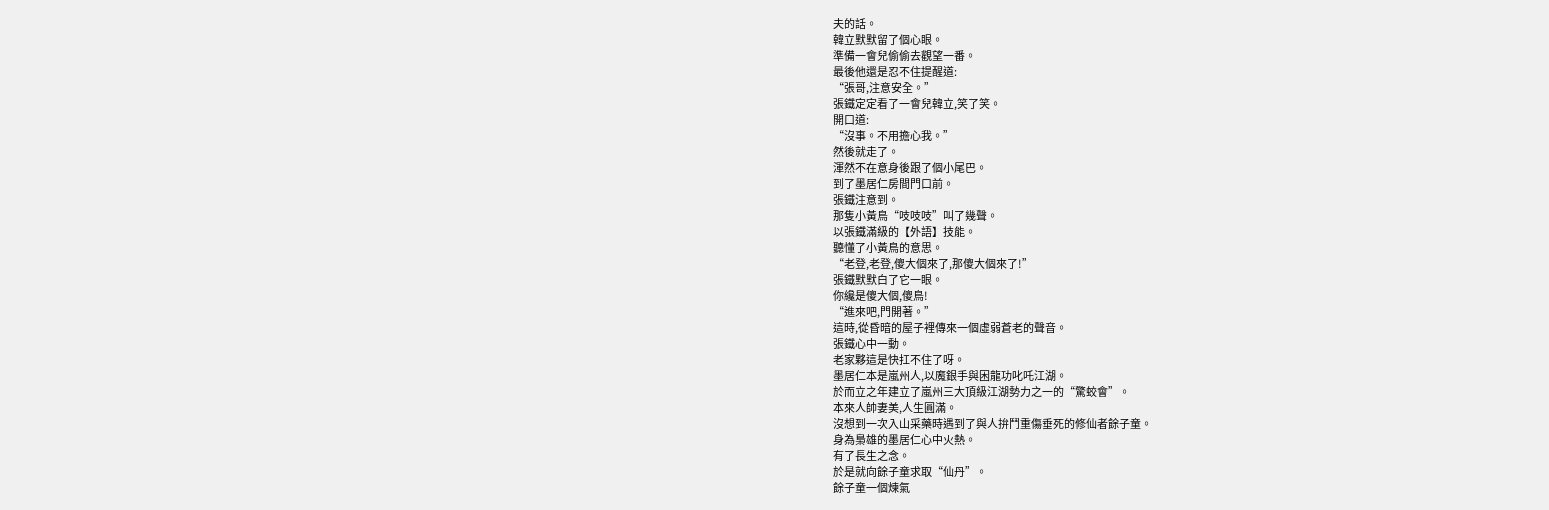夫的話。
韓立默默留了個心眼。
準備一會兒偷偷去觀望一番。
最後他還是忍不住提醒道:
“張哥,注意安全。”
張鐵定定看了一會兒韓立,笑了笑。
開口道:
“沒事。不用擔心我。”
然後就走了。
渾然不在意身後跟了個小尾巴。
到了墨居仁房間門口前。
張鐵注意到。
那隻小黃鳥“吱吱吱”叫了幾聲。
以張鐵滿級的【外語】技能。
聽懂了小黃鳥的意思。
“老登,老登,傻大個來了,那傻大個來了!”
張鐵默默白了它一眼。
你纔是傻大個,傻鳥!
“進來吧,門開著。”
這時,從昏暗的屋子裡傳來一個虛弱蒼老的聲音。
張鐵心中一動。
老家夥這是快扛不住了呀。
墨居仁本是嵐州人,以魔銀手與困龍功叱吒江湖。
於而立之年建立了嵐州三大頂級江湖勢力之一的“驚蛟會”。
本來人帥妻美,人生圓滿。
沒想到一次入山采藥時遇到了與人拚鬥重傷垂死的修仙者餘子童。
身為梟雄的墨居仁心中火熱。
有了長生之念。
於是就向餘子童求取“仙丹”。
餘子童一個煉氣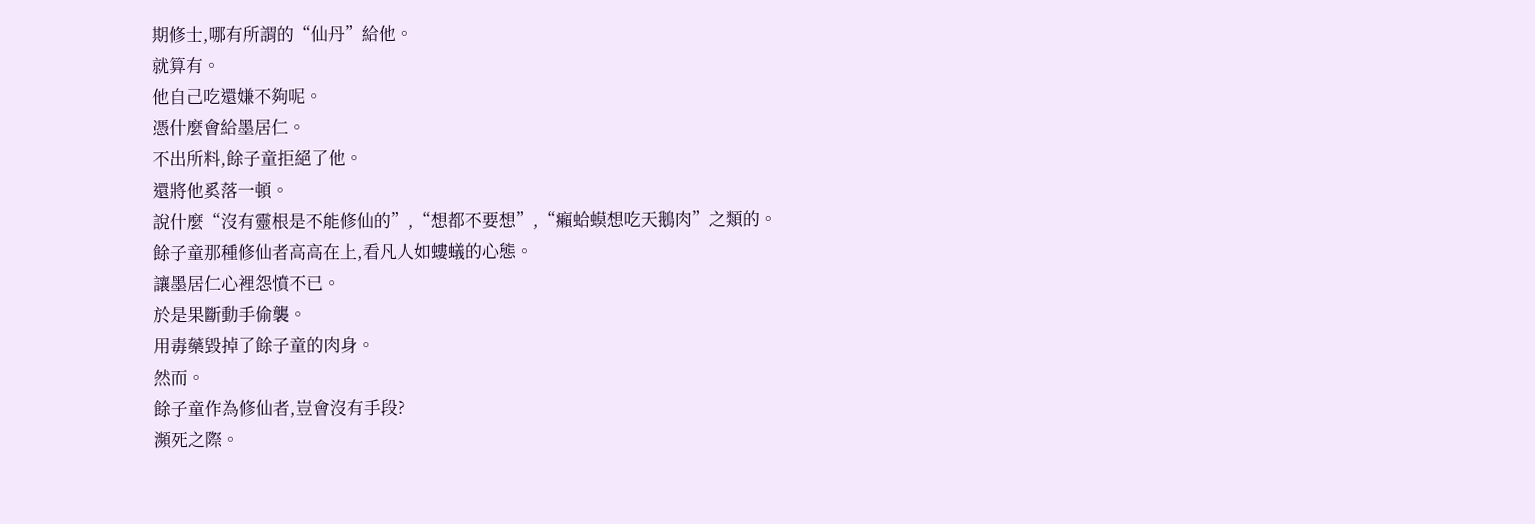期修士,哪有所謂的“仙丹”給他。
就算有。
他自己吃還嫌不夠呢。
憑什麼會給墨居仁。
不出所料,餘子童拒絕了他。
還將他奚落一頓。
說什麼“沒有靈根是不能修仙的”,“想都不要想”,“癩蛤蟆想吃天鵝肉”之類的。
餘子童那種修仙者高高在上,看凡人如螻蟻的心態。
讓墨居仁心裡怨憤不已。
於是果斷動手偷襲。
用毒藥毀掉了餘子童的肉身。
然而。
餘子童作為修仙者,豈會沒有手段?
瀕死之際。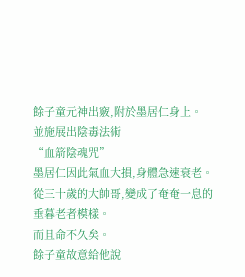餘子童元神出竅,附於墨居仁身上。
並施展出陰毒法術
“血箭陰魂咒”
墨居仁因此氣血大損,身體急速衰老。
從三十歲的大帥哥,變成了奄奄一息的垂暮老者模樣。
而且命不久矣。
餘子童故意給他說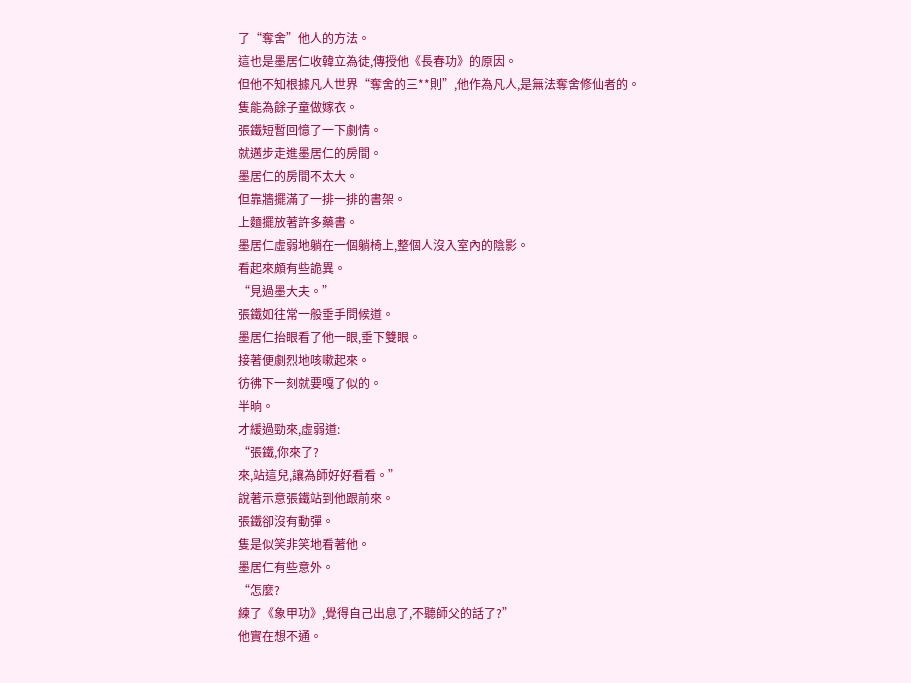了“奪舍”他人的方法。
這也是墨居仁收韓立為徒,傳授他《長春功》的原因。
但他不知根據凡人世界“奪舍的三**則”,他作為凡人,是無法奪舍修仙者的。
隻能為餘子童做嫁衣。
張鐵短暫回憶了一下劇情。
就邁步走進墨居仁的房間。
墨居仁的房間不太大。
但靠牆擺滿了一排一排的書架。
上麵擺放著許多藥書。
墨居仁虛弱地躺在一個躺椅上,整個人沒入室內的陰影。
看起來頗有些詭異。
“見過墨大夫。”
張鐵如往常一般垂手問候道。
墨居仁抬眼看了他一眼,垂下雙眼。
接著便劇烈地咳嗽起來。
彷彿下一刻就要嘎了似的。
半晌。
才緩過勁來,虛弱道:
“張鐵,你來了?
來,站這兒,讓為師好好看看。”
說著示意張鐵站到他跟前來。
張鐵卻沒有動彈。
隻是似笑非笑地看著他。
墨居仁有些意外。
“怎麼?
練了《象甲功》,覺得自己出息了,不聽師父的話了?”
他實在想不通。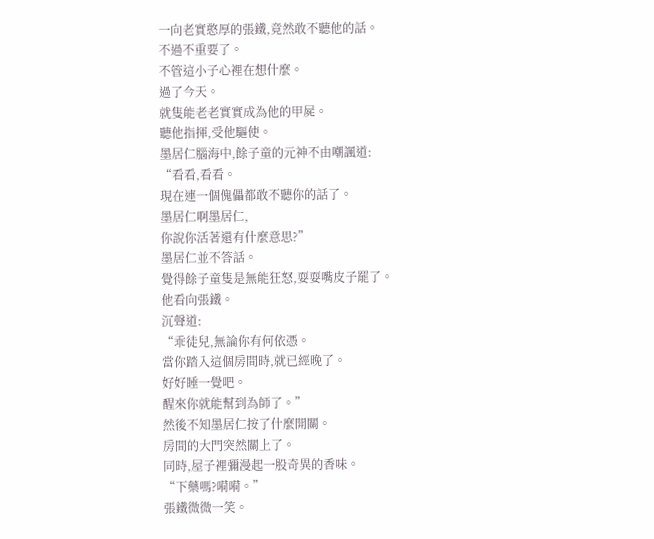一向老實憨厚的張鐵,竟然敢不聽他的話。
不過不重要了。
不管這小子心裡在想什麼。
過了今天。
就隻能老老實實成為他的甲屍。
聽他指揮,受他驅使。
墨居仁腦海中,餘子童的元神不由嘲諷道:
“看看,看看。
現在連一個傀儡都敢不聽你的話了。
墨居仁啊墨居仁,
你說你活著還有什麼意思?”
墨居仁並不答話。
覺得餘子童隻是無能狂怒,耍耍嘴皮子罷了。
他看向張鐵。
沉聲道:
“乖徒兒,無論你有何依憑。
當你踏入這個房間時,就已經晚了。
好好睡一覺吧。
醒來你就能幫到為師了。”
然後不知墨居仁按了什麼開關。
房間的大門突然關上了。
同時,屋子裡彌漫起一股奇異的香味。
“下藥嗎?嗬嗬。”
張鐵微微一笑。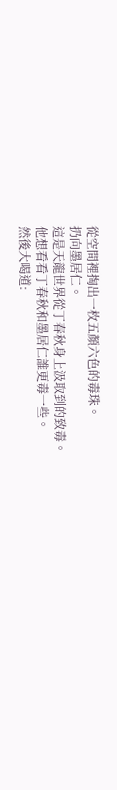從空間裡掏出一枚五顏六色的毒珠。
扔向墨居仁。
這是天龍世界從丁春秋身上汲取到的致毒。
他想看看丁春秋和墨居仁誰更毒一些。
然後大喝道: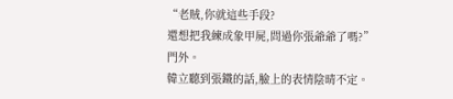“老賊,你就這些手段?
還想把我練成象甲屍,問過你張爺爺了嗎?”
門外。
韓立聽到張鐵的話,臉上的表情陰晴不定。